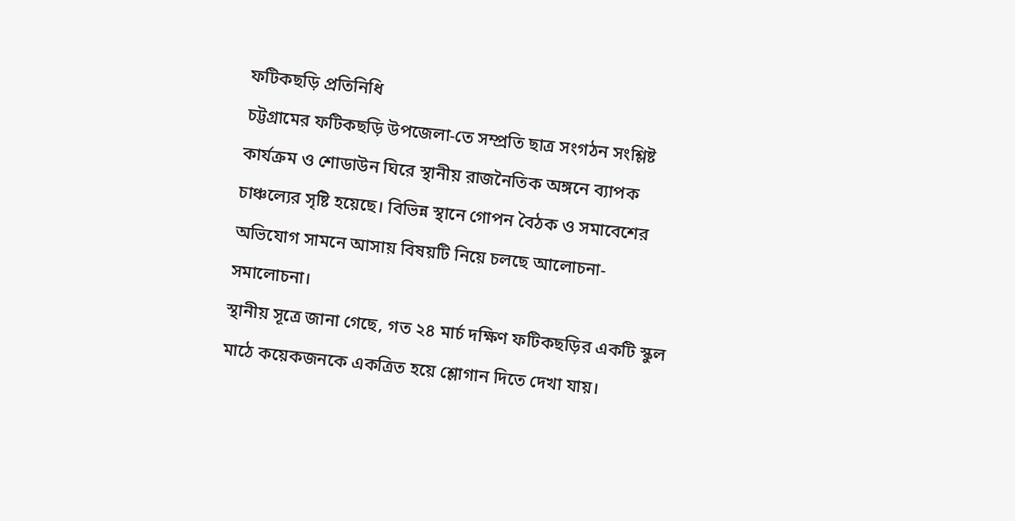ফটিকছড়ি প্রতিনিধি
চট্টগ্রামের ফটিকছড়ি উপজেলা-তে সম্প্রতি ছাত্র সংগঠন সংশ্লিষ্ট কার্যক্রম ও শোডাউন ঘিরে স্থানীয় রাজনৈতিক অঙ্গনে ব্যাপক চাঞ্চল্যের সৃষ্টি হয়েছে। বিভিন্ন স্থানে গোপন বৈঠক ও সমাবেশের অভিযোগ সামনে আসায় বিষয়টি নিয়ে চলছে আলোচনা-সমালোচনা।
স্থানীয় সূত্রে জানা গেছে, গত ২৪ মার্চ দক্ষিণ ফটিকছড়ির একটি স্কুল মাঠে কয়েকজনকে একত্রিত হয়ে শ্লোগান দিতে দেখা যায়।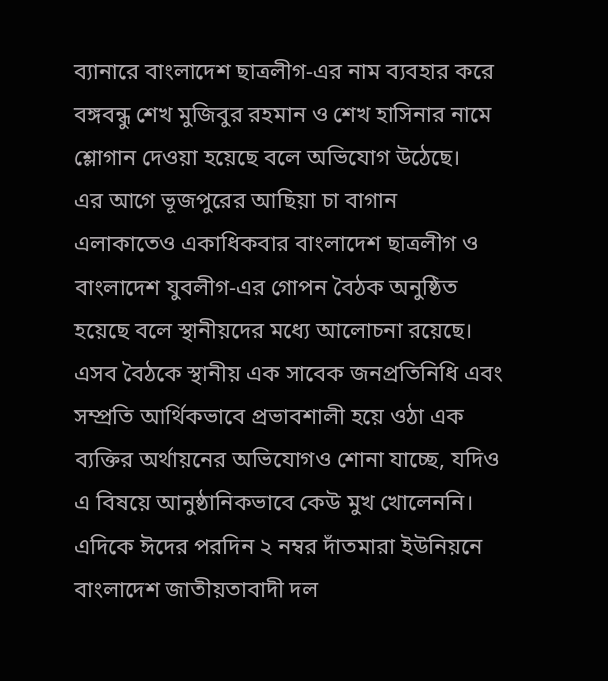ব্যানারে বাংলাদেশ ছাত্রলীগ-এর নাম ব্যবহার করে বঙ্গবন্ধু শেখ মুজিবুর রহমান ও শেখ হাসিনার নামে শ্লোগান দেওয়া হয়েছে বলে অভিযোগ উঠেছে।
এর আগে ভূজপুরের আছিয়া চা বাগান এলাকাতেও একাধিকবার বাংলাদেশ ছাত্রলীগ ও বাংলাদেশ যুবলীগ-এর গোপন বৈঠক অনুষ্ঠিত হয়েছে বলে স্থানীয়দের মধ্যে আলোচনা রয়েছে। এসব বৈঠকে স্থানীয় এক সাবেক জনপ্রতিনিধি এবং সম্প্রতি আর্থিকভাবে প্রভাবশালী হয়ে ওঠা এক ব্যক্তির অর্থায়নের অভিযোগও শোনা যাচ্ছে, যদিও এ বিষয়ে আনুষ্ঠানিকভাবে কেউ মুখ খোলেননি।
এদিকে ঈদের পরদিন ২ নম্বর দাঁতমারা ইউনিয়নে বাংলাদেশ জাতীয়তাবাদী দল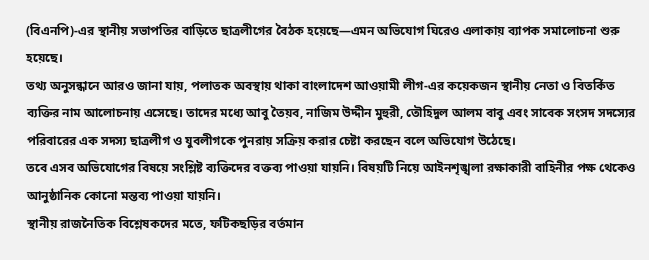(বিএনপি)-এর স্থানীয় সভাপতির বাড়িতে ছাত্রলীগের বৈঠক হয়েছে—এমন অভিযোগ ঘিরেও এলাকায় ব্যাপক সমালোচনা শুরু হয়েছে।
তথ্য অনুসন্ধানে আরও জানা যায়, পলাতক অবস্থায় থাকা বাংলাদেশ আওয়ামী লীগ-এর কয়েকজন স্থানীয় নেতা ও বিতর্কিত ব্যক্তির নাম আলোচনায় এসেছে। তাদের মধ্যে আবু তৈয়ব, নাজিম উদ্দীন মুহুরী, তৌহিদুল আলম বাবু এবং সাবেক সংসদ সদস্যের পরিবারের এক সদস্য ছাত্রলীগ ও যুবলীগকে পুনরায় সক্রিয় করার চেষ্টা করছেন বলে অভিযোগ উঠেছে।
তবে এসব অভিযোগের বিষয়ে সংশ্লিষ্ট ব্যক্তিদের বক্তব্য পাওয়া যায়নি। বিষয়টি নিয়ে আইনশৃঙ্খলা রক্ষাকারী বাহিনীর পক্ষ থেকেও আনুষ্ঠানিক কোনো মন্তব্য পাওয়া যায়নি।
স্থানীয় রাজনৈতিক বিশ্লেষকদের মতে, ফটিকছড়ির বর্তমান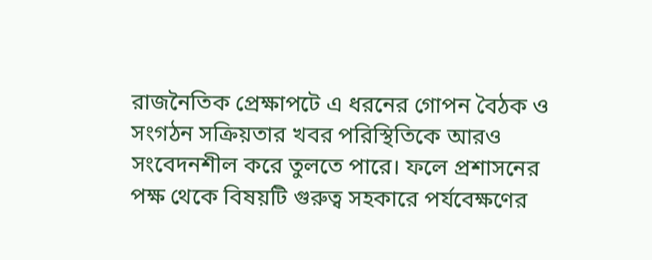রাজনৈতিক প্রেক্ষাপটে এ ধরনের গোপন বৈঠক ও সংগঠন সক্রিয়তার খবর পরিস্থিতিকে আরও সংবেদনশীল করে তুলতে পারে। ফলে প্রশাসনের পক্ষ থেকে বিষয়টি গুরুত্ব সহকারে পর্যবেক্ষণের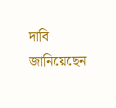দাবি জানিয়েছেন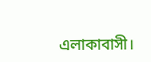এলাকাবাসী।